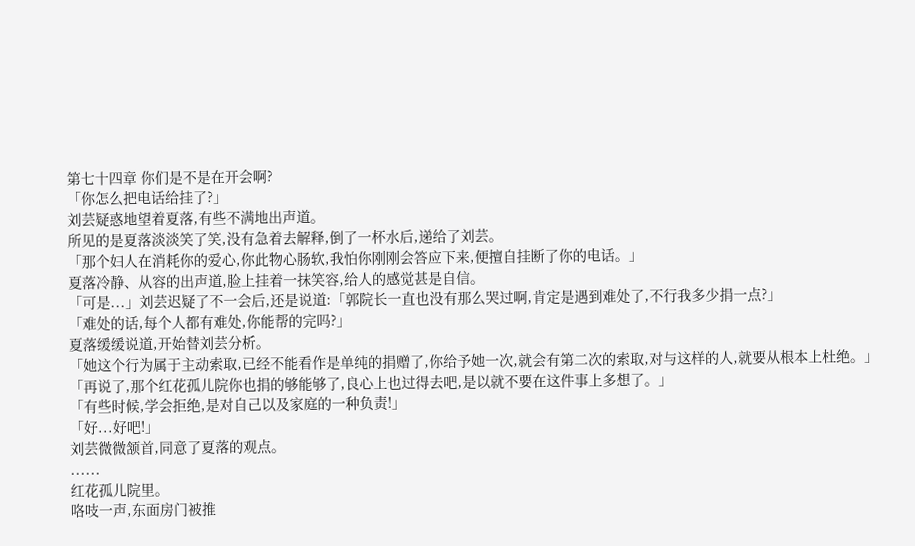第七十四章 你们是不是在开会啊?
「你怎么把电话给挂了?」
刘芸疑惑地望着夏落,有些不满地出声道。
所见的是夏落淡淡笑了笑,没有急着去解释,倒了一杯水后,递给了刘芸。
「那个妇人在消耗你的爱心,你此物心肠软,我怕你刚刚会答应下来,便擅自挂断了你的电话。」
夏落冷静、从容的出声道,脸上挂着一抹笑容,给人的感觉甚是自信。
「可是...」刘芸迟疑了不一会后,还是说道:「郭院长一直也没有那么哭过啊,肯定是遇到难处了,不行我多少捐一点?」
「难处的话,每个人都有难处,你能帮的完吗?」
夏落缓缓说道,开始替刘芸分析。
「她这个行为属于主动索取,已经不能看作是单纯的捐赠了,你给予她一次,就会有第二次的索取,对与这样的人,就要从根本上杜绝。」
「再说了,那个红花孤儿院你也捐的够能够了,良心上也过得去吧,是以就不要在这件事上多想了。」
「有些时候,学会拒绝,是对自己以及家庭的一种负责!」
「好...好吧!」
刘芸微微颔首,同意了夏落的观点。
......
红花孤儿院里。
咯吱一声,东面房门被推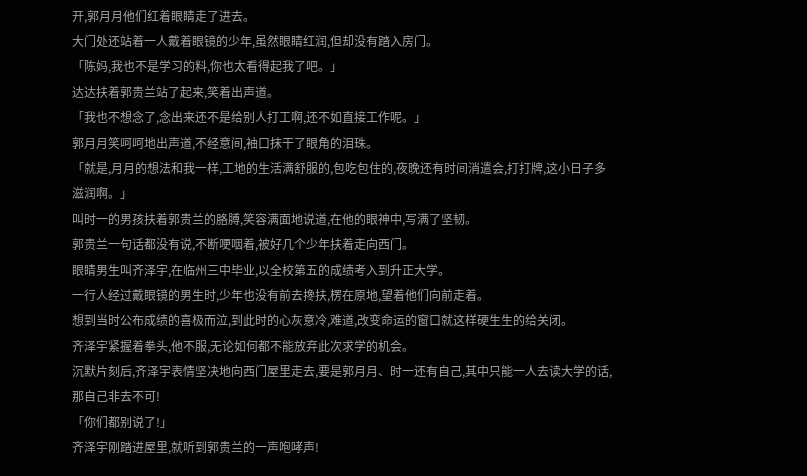开,郭月月他们红着眼睛走了进去。
大门处还站着一人戴着眼镜的少年,虽然眼睛红润,但却没有踏入房门。
「陈妈,我也不是学习的料,你也太看得起我了吧。」
达达扶着郭贵兰站了起来,笑着出声道。
「我也不想念了,念出来还不是给别人打工啊,还不如直接工作呢。」
郭月月笑呵呵地出声道,不经意间,袖口抹干了眼角的泪珠。
「就是,月月的想法和我一样,工地的生活满舒服的,包吃包住的,夜晚还有时间消遣会,打打牌,这小日子多滋润啊。」
叫时一的男孩扶着郭贵兰的胳膊,笑容满面地说道,在他的眼神中,写满了坚韧。
郭贵兰一句话都没有说,不断哽咽着,被好几个少年扶着走向西门。
眼睛男生叫齐泽宇,在临州三中毕业,以全校第五的成绩考入到升正大学。
一行人经过戴眼镜的男生时,少年也没有前去搀扶,楞在原地,望着他们向前走着。
想到当时公布成绩的喜极而泣,到此时的心灰意冷,难道,改变命运的窗口就这样硬生生的给关闭。
齐泽宇紧握着拳头,他不服,无论如何都不能放弃此次求学的机会。
沉默片刻后,齐泽宇表情坚决地向西门屋里走去,要是郭月月、时一还有自己,其中只能一人去读大学的话,那自己非去不可!
「你们都别说了!」
齐泽宇刚踏进屋里,就听到郭贵兰的一声咆哮声!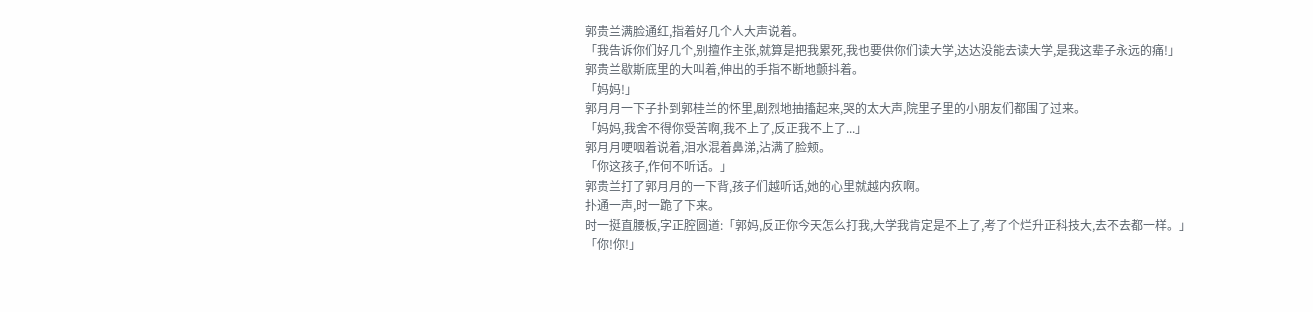郭贵兰满脸通红,指着好几个人大声说着。
「我告诉你们好几个,别擅作主张,就算是把我累死,我也要供你们读大学,达达没能去读大学,是我这辈子永远的痛!」
郭贵兰歇斯底里的大叫着,伸出的手指不断地颤抖着。
「妈妈!」
郭月月一下子扑到郭桂兰的怀里,剧烈地抽搐起来,哭的太大声,院里子里的小朋友们都围了过来。
「妈妈,我舍不得你受苦啊,我不上了,反正我不上了...」
郭月月哽咽着说着,泪水混着鼻涕,沾满了脸颊。
「你这孩子,作何不听话。」
郭贵兰打了郭月月的一下背,孩子们越听话,她的心里就越内疚啊。
扑通一声,时一跪了下来。
时一挺直腰板,字正腔圆道:「郭妈,反正你今天怎么打我,大学我肯定是不上了,考了个烂升正科技大,去不去都一样。」
「你!你!」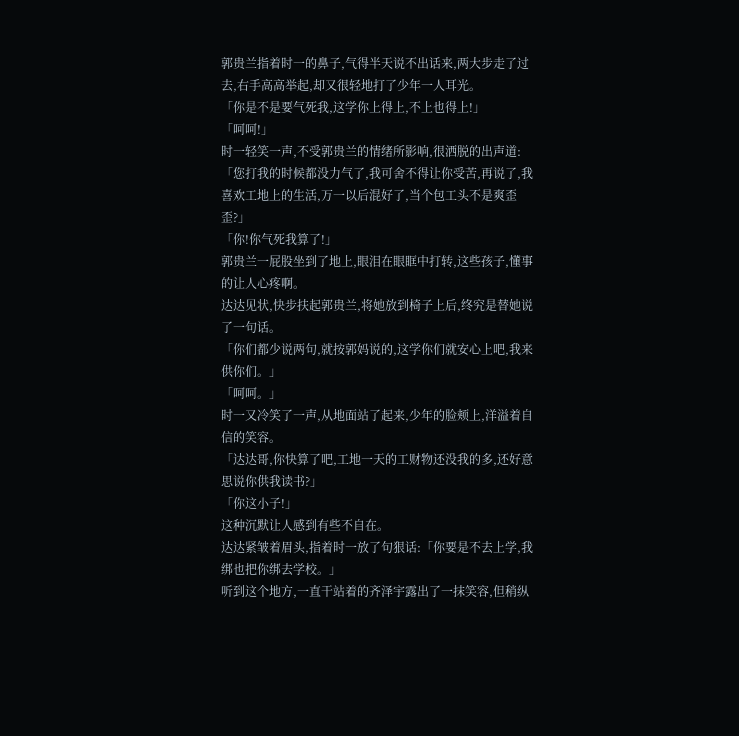郭贵兰指着时一的鼻子,气得半天说不出话来,两大步走了过去,右手高高举起,却又很轻地打了少年一人耳光。
「你是不是要气死我,这学你上得上,不上也得上!」
「呵呵!」
时一轻笑一声,不受郭贵兰的情绪所影响,很洒脱的出声道:「您打我的时候都没力气了,我可舍不得让你受苦,再说了,我喜欢工地上的生活,万一以后混好了,当个包工头不是爽歪歪?」
「你!你气死我算了!」
郭贵兰一屁股坐到了地上,眼泪在眼眶中打转,这些孩子,懂事的让人心疼啊。
达达见状,快步扶起郭贵兰,将她放到椅子上后,终究是替她说了一句话。
「你们都少说两句,就按郭妈说的,这学你们就安心上吧,我来供你们。」
「呵呵。」
时一又冷笑了一声,从地面站了起来,少年的脸颊上,洋溢着自信的笑容。
「达达哥,你快算了吧,工地一天的工财物还没我的多,还好意思说你供我读书?」
「你这小子!」
这种沉默让人感到有些不自在。
达达紧皱着眉头,指着时一放了句狠话:「你要是不去上学,我绑也把你绑去学校。」
听到这个地方,一直干站着的齐泽宇露出了一抹笑容,但稍纵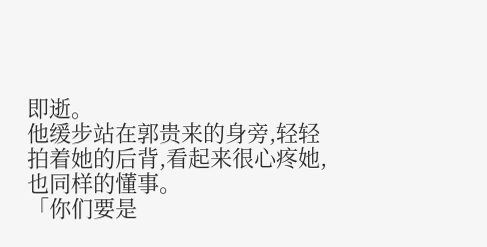即逝。
他缓步站在郭贵来的身旁,轻轻拍着她的后背,看起来很心疼她,也同样的懂事。
「你们要是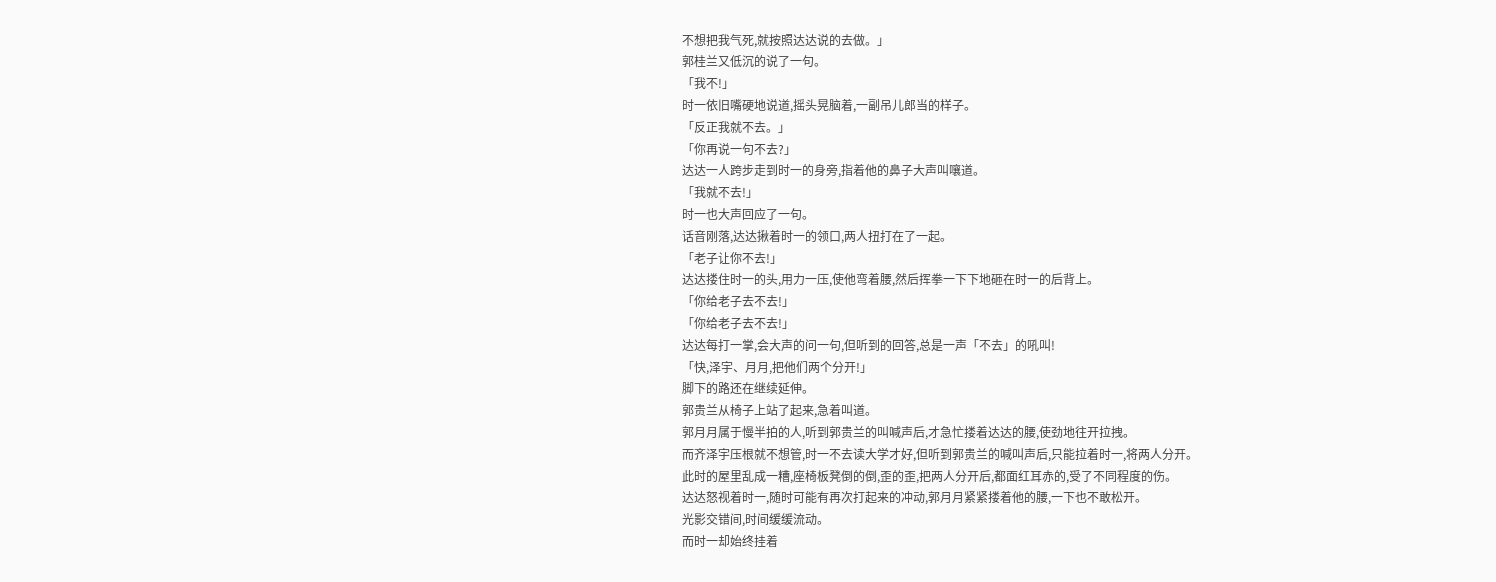不想把我气死,就按照达达说的去做。」
郭桂兰又低沉的说了一句。
「我不!」
时一依旧嘴硬地说道,摇头晃脑着,一副吊儿郎当的样子。
「反正我就不去。」
「你再说一句不去?」
达达一人跨步走到时一的身旁,指着他的鼻子大声叫嚷道。
「我就不去!」
时一也大声回应了一句。
话音刚落,达达揪着时一的领口,两人扭打在了一起。
「老子让你不去!」
达达搂住时一的头,用力一压,使他弯着腰,然后挥拳一下下地砸在时一的后背上。
「你给老子去不去!」
「你给老子去不去!」
达达每打一掌,会大声的问一句,但听到的回答,总是一声「不去」的吼叫!
「快,泽宇、月月,把他们两个分开!」
脚下的路还在继续延伸。
郭贵兰从椅子上站了起来,急着叫道。
郭月月属于慢半拍的人,听到郭贵兰的叫喊声后,才急忙搂着达达的腰,使劲地往开拉拽。
而齐泽宇压根就不想管,时一不去读大学才好,但听到郭贵兰的喊叫声后,只能拉着时一,将两人分开。
此时的屋里乱成一糟,座椅板凳倒的倒,歪的歪,把两人分开后,都面红耳赤的,受了不同程度的伤。
达达怒视着时一,随时可能有再次打起来的冲动,郭月月紧紧搂着他的腰,一下也不敢松开。
光影交错间,时间缓缓流动。
而时一却始终挂着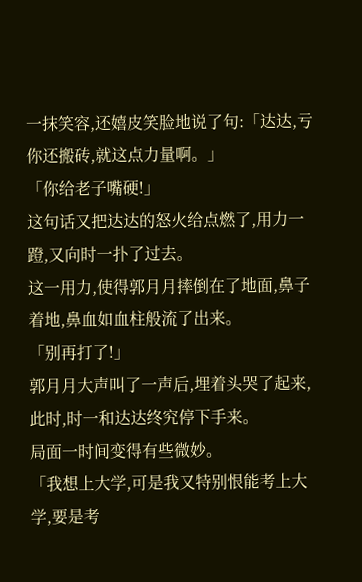一抹笑容,还嬉皮笑脸地说了句:「达达,亏你还搬砖,就这点力量啊。」
「你给老子嘴硬!」
这句话又把达达的怒火给点燃了,用力一蹬,又向时一扑了过去。
这一用力,使得郭月月摔倒在了地面,鼻子着地,鼻血如血柱般流了出来。
「别再打了!」
郭月月大声叫了一声后,埋着头哭了起来,此时,时一和达达终究停下手来。
局面一时间变得有些微妙。
「我想上大学,可是我又特别恨能考上大学,要是考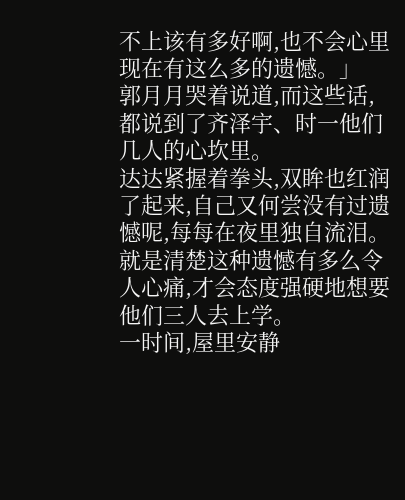不上该有多好啊,也不会心里现在有这么多的遗憾。」
郭月月哭着说道,而这些话,都说到了齐泽宇、时一他们几人的心坎里。
达达紧握着拳头,双眸也红润了起来,自己又何尝没有过遗憾呢,每每在夜里独自流泪。
就是清楚这种遗憾有多么令人心痛,才会态度强硬地想要他们三人去上学。
一时间,屋里安静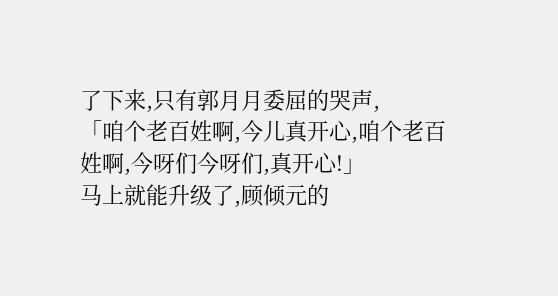了下来,只有郭月月委屈的哭声,
「咱个老百姓啊,今儿真开心,咱个老百姓啊,今呀们今呀们,真开心!」
马上就能升级了,顾倾元的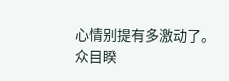心情别提有多激动了。
众目睽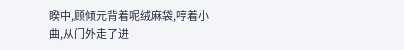睽中,顾倾元背着呢绒麻袋,哼着小曲,从门外走了进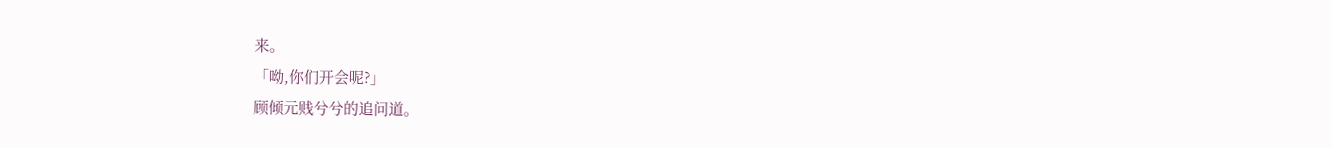来。
「呦,你们开会呢?」
顾倾元贱兮兮的追问道。